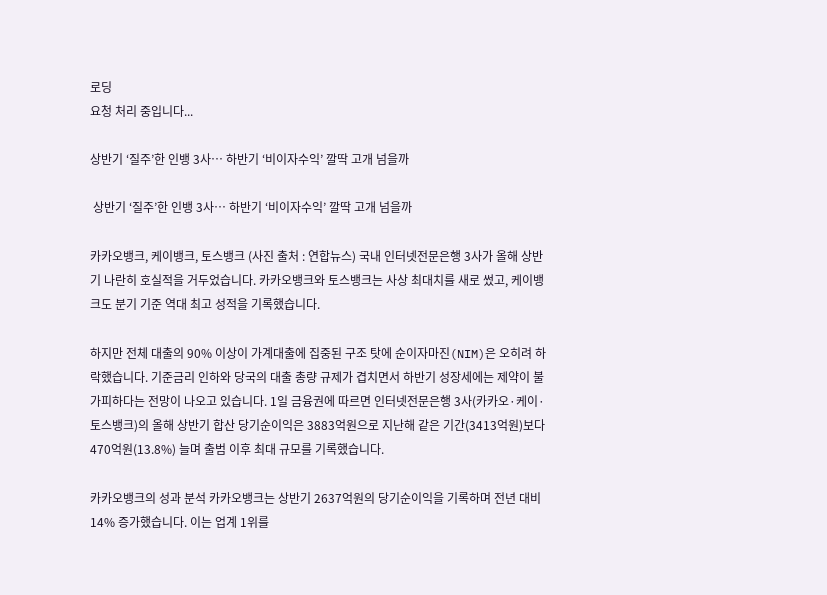로딩
요청 처리 중입니다...

상반기 ‘질주’한 인뱅 3사… 하반기 ‘비이자수익’ 깔딱 고개 넘을까

 상반기 ‘질주’한 인뱅 3사… 하반기 ‘비이자수익’ 깔딱 고개 넘을까

카카오뱅크, 케이뱅크, 토스뱅크 (사진 출처 : 연합뉴스) 국내 인터넷전문은행 3사가 올해 상반기 나란히 호실적을 거두었습니다. 카카오뱅크와 토스뱅크는 사상 최대치를 새로 썼고, 케이뱅크도 분기 기준 역대 최고 성적을 기록했습니다.

하지만 전체 대출의 90% 이상이 가계대출에 집중된 구조 탓에 순이자마진(NIM)은 오히려 하락했습니다. 기준금리 인하와 당국의 대출 총량 규제가 겹치면서 하반기 성장세에는 제약이 불가피하다는 전망이 나오고 있습니다. 1일 금융권에 따르면 인터넷전문은행 3사(카카오·케이·토스뱅크)의 올해 상반기 합산 당기순이익은 3883억원으로 지난해 같은 기간(3413억원)보다 470억원(13.8%) 늘며 출범 이후 최대 규모를 기록했습니다.

카카오뱅크의 성과 분석 카카오뱅크는 상반기 2637억원의 당기순이익을 기록하며 전년 대비 14% 증가했습니다. 이는 업계 1위를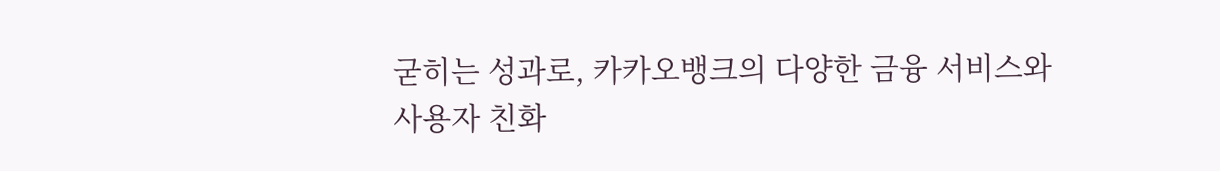굳히는 성과로, 카카오뱅크의 다양한 금융 서비스와 사용자 친화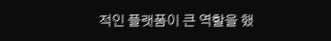적인 플랫폼이 큰 역할을 했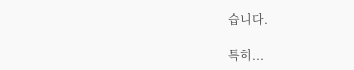습니다.

특히...